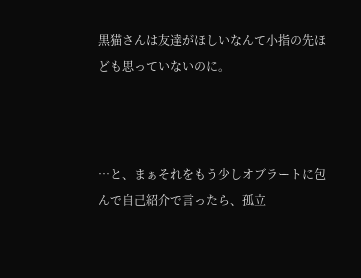黒猫さんは友達がほしいなんて小指の先ほども思っていないのに。



…と、まぁそれをもう少しオブラートに包んで自己紹介で言ったら、孤立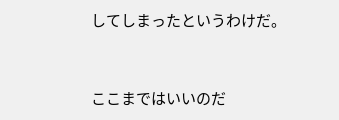してしまったというわけだ。


ここまではいいのだ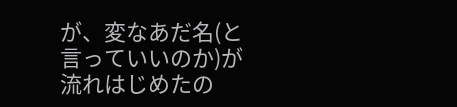が、変なあだ名(と言っていいのか)が流れはじめたの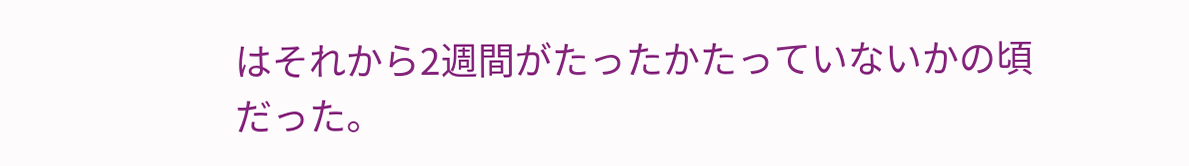はそれから2週間がたったかたっていないかの頃だった。